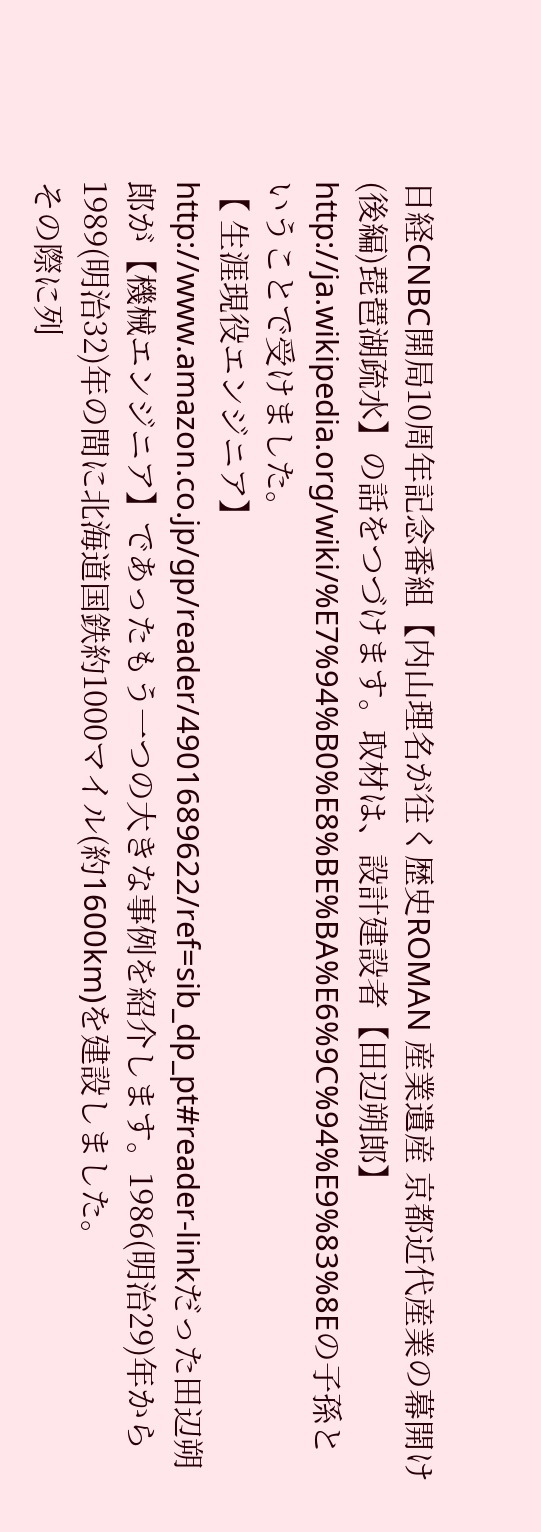日経CNBC開局10周年記念番組【内山理名が往く歴史ROMAN 産業遺産 京都近代産業の幕開け(後編)琵琶湖疏水】の話をつづけます。取材は、設計建設者【田辺朔郎】http://ja.wikipedia.org/wiki/%E7%94%B0%E8%BE%BA%E6%9C%94%E9%83%8Eの子孫ということで受けました。
【 生涯現役エンジニア】http://www.amazon.co.jp/gp/reader/4901689622/ref=sib_dp_pt#reader-linkだった田辺朔郎が【機械エンジニア】であったもう一つの大きな事例を紹介します。1986(明治29)年から1989(明治32)年の間に北海道国鉄約1000マイル(約1600km)を建設しました。
その際に列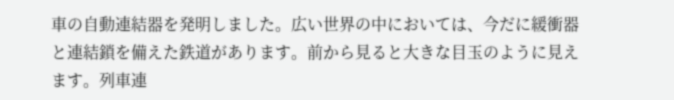車の自動連結器を発明しました。広い世界の中においては、今だに緩衝器と連結鎖を備えた鉄道があります。前から見ると大きな目玉のように見えます。列車連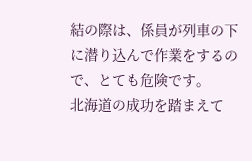結の際は、係員が列車の下に潜り込んで作業をするので、とても危険です。
北海道の成功を踏まえて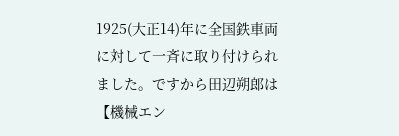1925(大正14)年に全国鉄車両に対して一斉に取り付けられました。ですから田辺朔郎は【機械エン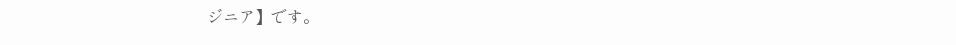ジニア】です。